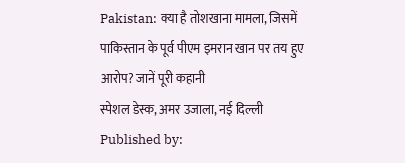Pakistan: क्या है तोशखाना मामला, जिसमें पाकिस्तान के पूर्व पीएम इमरान खान पर तय हुए आरोप? जानें पूरी कहानी
स्पेशल डेस्क, अमर उजाला, नई दिल्ली
Published by: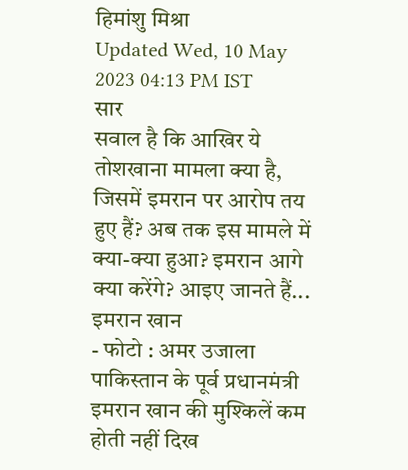हिमांशु मिश्रा
Updated Wed, 10 May 2023 04:13 PM IST
सार
सवाल है कि आखिर ये तोशखाना मामला क्या है, जिसमें इमरान पर आरोप तय हुए हैं? अब तक इस मामले में क्या-क्या हुआ? इमरान आगे क्या करेंगे? आइए जानते हैं...
इमरान खान
- फोटो : अमर उजाला
पाकिस्तान के पूर्व प्रधानमंत्री इमरान खान की मुश्किलें कम होती नहीं दिख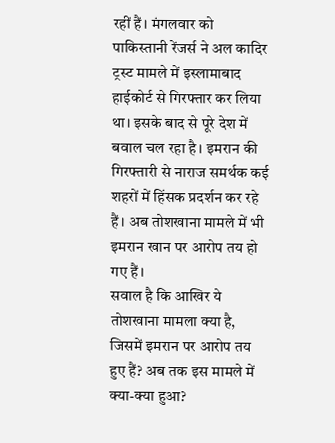रहीं हैं। मंगलवार को पाकिस्तानी रेंजर्स ने अल कादिर ट्रस्ट मामले में इस्लामाबाद हाईकोर्ट से गिरफ्तार कर लिया था। इसके बाद से पूरे देश में बवाल चल रहा है। इमरान की गिरफ्तारी से नाराज समर्थक कई शहरों में हिंसक प्रदर्शन कर रहे हैं। अब तोशखाना मामले में भी इमरान खान पर आरोप तय हो गए हैं।
सवाल है कि आखिर ये तोशखाना मामला क्या है, जिसमें इमरान पर आरोप तय हुए हैं? अब तक इस मामले में क्या-क्या हुआ?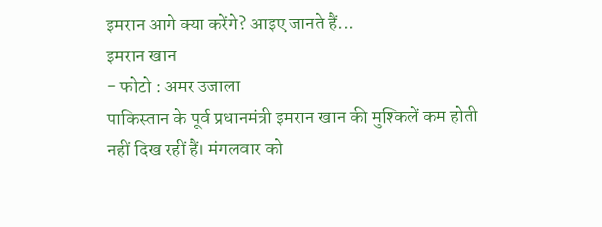इमरान आगे क्या करेंगे? आइए जानते हैं...
इमरान खान
- फोटो : अमर उजाला
पाकिस्तान के पूर्व प्रधानमंत्री इमरान खान की मुश्किलें कम होती नहीं दिख रहीं हैं। मंगलवार को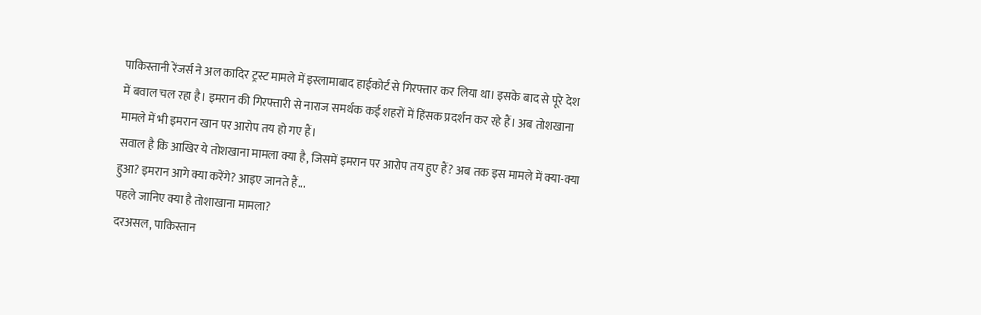पाकिस्तानी रेंजर्स ने अल कादिर ट्रस्ट मामले में इस्लामाबाद हाईकोर्ट से गिरफ्तार कर लिया था। इसके बाद से पूरे देश में बवाल चल रहा है। इमरान की गिरफ्तारी से नाराज समर्थक कई शहरों में हिंसक प्रदर्शन कर रहे हैं। अब तोशखाना मामले में भी इमरान खान पर आरोप तय हो गए हैं।
सवाल है कि आखिर ये तोशखाना मामला क्या है, जिसमें इमरान पर आरोप तय हुए हैं? अब तक इस मामले में क्या-क्या हुआ? इमरान आगे क्या करेंगे? आइए जानते हैं...
पहले जानिए क्या है तोशाखाना मामला?
दरअसल, पाकिस्तान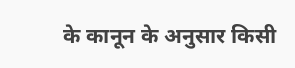के कानून के अनुसार किसी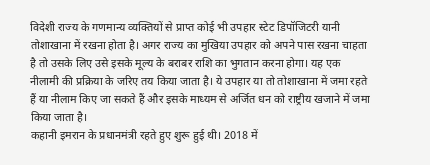विदेशी राज्य के गणमान्य व्यक्तियों से प्राप्त कोई भी उपहार स्टेट डिपॉजिटरी यानी तोशाखाना में रखना होता है। अगर राज्य का मुखिया उपहार को अपने पास रखना चाहता है तो उसके लिए उसे इसके मूल्य के बराबर राशि का भुगतान करना होगा। यह एक नीलामी की प्रक्रिया के जरिए तय किया जाता है। ये उपहार या तो तोशाखाना में जमा रहते हैं या नीलाम किए जा सकते हैं और इसके माध्यम से अर्जित धन को राष्ट्रीय खजाने में जमा किया जाता है।
कहानी इमरान के प्रधानमंत्री रहते हुए शुरू हुई थी। 2018 में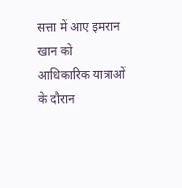सत्ता में आए इमरान खान को आधिकारिक यात्राओं के दौरान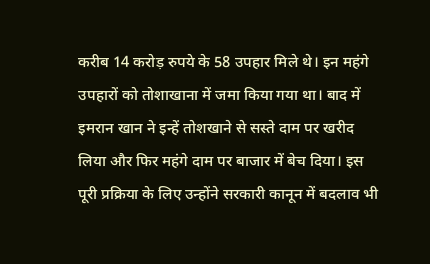करीब 14 करोड़ रुपये के 58 उपहार मिले थे। इन महंगे उपहारों को तोशाखाना में जमा किया गया था। बाद में इमरान खान ने इन्हें तोशखाने से सस्ते दाम पर खरीद लिया और फिर महंगे दाम पर बाजार में बेच दिया। इस पूरी प्रक्रिया के लिए उन्होंने सरकारी कानून में बदलाव भी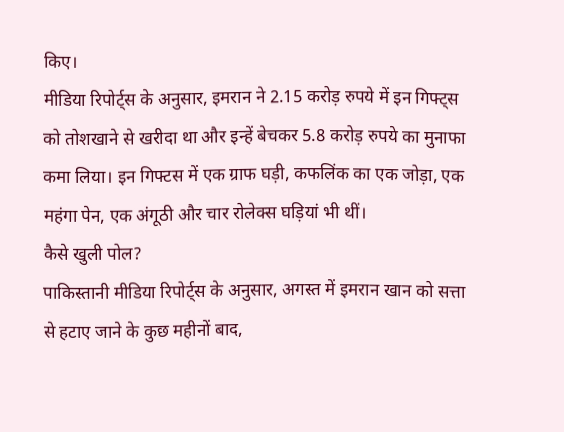किए।
मीडिया रिपोर्ट्स के अनुसार, इमरान ने 2.15 करोड़ रुपये में इन गिफ्ट्स को तोशखाने से खरीदा था और इन्हें बेचकर 5.8 करोड़ रुपये का मुनाफा कमा लिया। इन गिफ्टस में एक ग्राफ घड़ी, कफलिंक का एक जोड़ा, एक महंगा पेन, एक अंगूठी और चार रोलेक्स घड़ियां भी थीं।
कैसे खुली पोल?
पाकिस्तानी मीडिया रिपोर्ट्स के अनुसार, अगस्त में इमरान खान को सत्ता से हटाए जाने के कुछ महीनों बाद,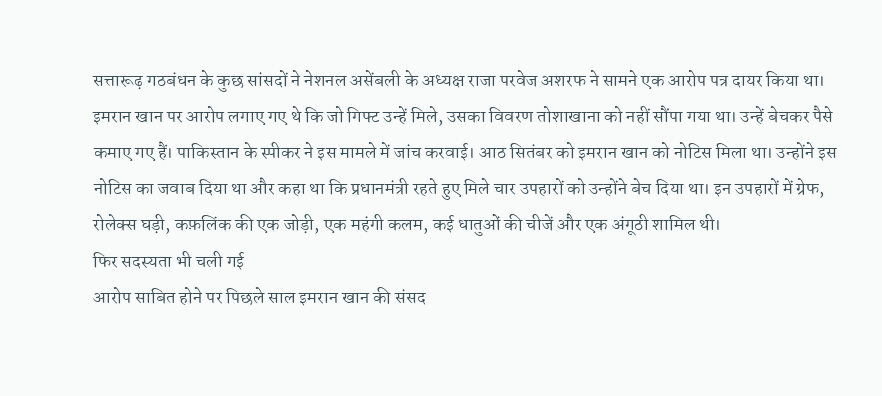सत्तारूढ़ गठबंधन के कुछ सांसदों ने नेशनल असेंबली के अध्यक्ष राजा परवेज अशरफ ने सामने एक आरोप पत्र दायर किया था। इमरान खान पर आरोप लगाए गए थे कि जो गिफ्ट उन्हें मिले, उसका विवरण तोशाखाना को नहीं सौंपा गया था। उन्हें बेचकर पैसे कमाए गए हैं। पाकिस्तान के स्पीकर ने इस मामले में जांच करवाई। आठ सितंबर को इमरान खान को नोटिस मिला था। उन्होंने इस नोटिस का जवाब दिया था और कहा था कि प्रधानमंत्री रहते हुए मिले चार उपहारों को उन्होंने बेच दिया था। इन उपहारों में ग्रेफ, रोलेक्स घड़ी, कफ़लिंक की एक जोड़ी, एक महंगी कलम, कई धातुओं की चीजें और एक अंगूठी शामिल थी।
फिर सदस्यता भी चली गई
आरोप साबित होने पर पिछले साल इमरान खान की संसद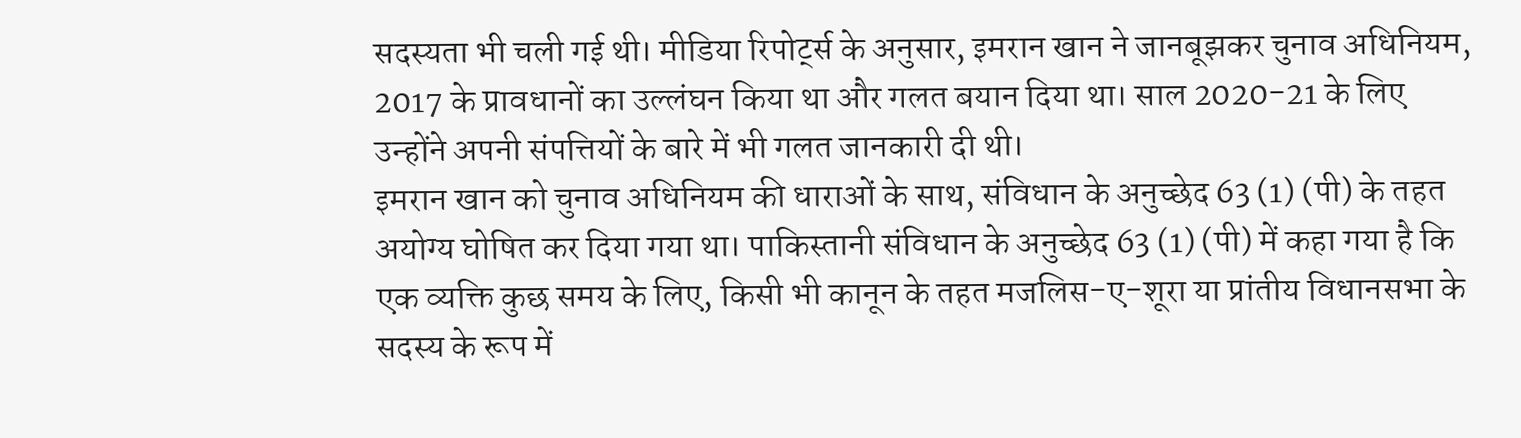सदस्यता भी चली गई थी। मीडिया रिपोर्ट्स के अनुसार, इमरान खान ने जानबूझकर चुनाव अधिनियम, 2017 के प्रावधानों का उल्लंघन किया था और गलत बयान दिया था। साल 2020-21 के लिए उन्होंने अपनी संपत्तियों के बारे में भी गलत जानकारी दी थी।
इमरान खान को चुनाव अधिनियम की धाराओं के साथ, संविधान के अनुच्छेद 63 (1) (पी) के तहत अयोग्य घोषित कर दिया गया था। पाकिस्तानी संविधान के अनुच्छेद 63 (1) (पी) में कहा गया है कि एक व्यक्ति कुछ समय के लिए, किसी भी कानून के तहत मजलिस-ए-शूरा या प्रांतीय विधानसभा के सदस्य के रूप में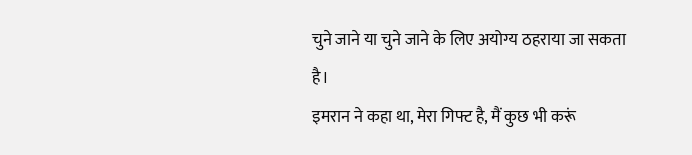चुने जाने या चुने जाने के लिए अयोग्य ठहराया जा सकता है।
इमरान ने कहा था, मेरा गिफ्ट है, मैं कुछ भी करूं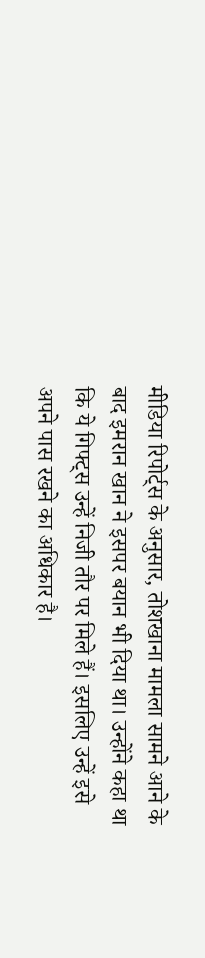मीडिया रिपोर्ट्स के अनुसार, तोशखाना मामला सामने आने के बाद इमरान खान ने इसपर बयान भी दिया था। उन्होंने कहा था कि ये गिफ्ट्स उन्हें निजी तौर पर मिले हैं। इसलिए उन्हें इसे अपने पास रखने का अधिकार है।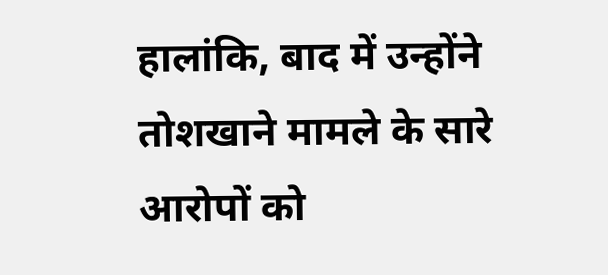हालांकि, बाद में उन्होंने तोशखाने मामले के सारे आरोपों को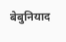बेबुनियाद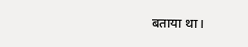बताया था।